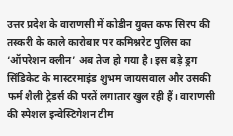उत्तर प्रदेश के वाराणसी में कोडीन युक्त कफ सिरप की तस्करी के काले कारोबार पर कमिश्नरेट पुलिस का ‘ऑपरेशन क्लीन’ अब तेज हो गया है। इस बड़े ड्रग सिंडिकेट के मास्टरमाइंड शुभम जायसवाल और उसकी फर्म शैली ट्रेडर्स की परतें लगातार खुल रही हैं। वाराणसी की स्पेशल इन्वेस्टिगेशन टीम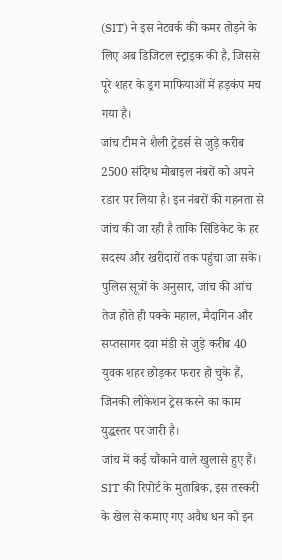(SIT) ने इस नेटवर्क की कमर तोड़ने के लिए अब डिजिटल स्ट्राइक की है, जिससे पूरे शहर के ड्रग माफियाओं में हड़कंप मच गया है।
जांच टीम ने शैली ट्रेडर्स से जुड़े करीब 2500 संदिग्ध मोबाइल नंबरों को अपने रडार पर लिया है। इन नंबरों की गहनता से जांच की जा रही है ताकि सिंडिकेट के हर सदस्य और खरीदारों तक पहुंचा जा सके। पुलिस सूत्रों के अनुसार, जांच की आंच तेज होते ही पक्के महाल, मैदागिन और सप्तसागर दवा मंडी से जुड़े करीब 40 युवक शहर छोड़कर फरार हो चुके हैं, जिनकी लोकेशन ट्रेस करने का काम युद्धस्तर पर जारी है।
जांच में कई चौंकाने वाले खुलासे हुए हैं। SIT की रिपोर्ट के मुताबिक, इस तस्करी के खेल से कमाए गए अवैध धन को इन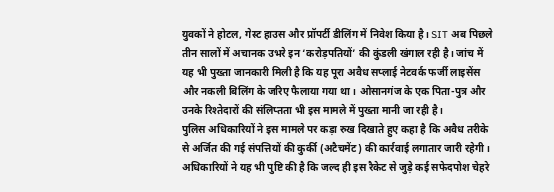युवकों ने होटल, गेस्ट हाउस और प्रॉपर्टी डीलिंग में निवेश किया है। SIT अब पिछले तीन सालों में अचानक उभरे इन ‘करोड़पतियों’ की कुंडली खंगाल रही है। जांच में यह भी पुख्ता जानकारी मिली है कि यह पूरा अवैध सप्लाई नेटवर्क फर्जी लाइसेंस और नकली बिलिंग के जरिए फैलाया गया था। ओसानगंज के एक पिता-पुत्र और उनके रिश्तेदारों की संलिप्तता भी इस मामले में पुख्ता मानी जा रही है।
पुलिस अधिकारियों ने इस मामले पर कड़ा रुख दिखाते हुए कहा है कि अवैध तरीके से अर्जित की गई संपत्तियों की कुर्की (अटैचमेंट) की कार्रवाई लगातार जारी रहेगी। अधिकारियों ने यह भी पुष्टि की है कि जल्द ही इस रैकेट से जुड़े कई सफेदपोश चेहरे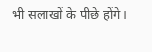भी सलाखों के पीछे होंगे।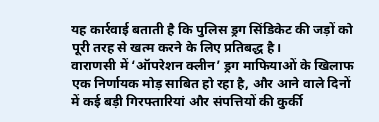यह कार्रवाई बताती है कि पुलिस ड्रग सिंडिकेट की जड़ों को पूरी तरह से खत्म करने के लिए प्रतिबद्ध है।
वाराणसी में ‘ऑपरेशन क्लीन’ ड्रग माफियाओं के खिलाफ एक निर्णायक मोड़ साबित हो रहा है, और आने वाले दिनों में कई बड़ी गिरफ्तारियां और संपत्तियों की कुर्की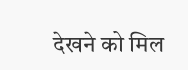देखने को मिल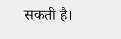सकती है।